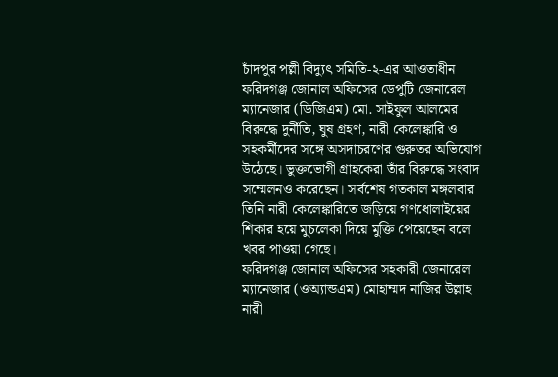চাঁদপুর পল্লী বিদ্যুৎ সমিতি-২-এর আওতাধীন ফরিদগঞ্জ জোনাল অফিসের ডেপুটি জেনারেল ম্যানেজার (ডিজিএম) মো. সাইফুল আলমের বিরুদ্ধে দুর্নীতি, ঘুষ গ্রহণ, নারী কেলেঙ্কারি ও সহকর্মীদের সঙ্গে অসদাচরণের গুরুতর অভিযোগ উঠেছে। ভুক্তভোগী গ্রাহকেরা তাঁর বিরুদ্ধে সংবাদ সম্মেলনও করেছেন। সর্বশেষ গতকাল মঙ্গলবার তিনি নারী কেলেঙ্কারিতে জড়িয়ে গণধোলাইয়ের শিকার হয়ে মুচলেকা দিয়ে মুক্তি পেয়েছেন বলে খবর পাওয়া গেছে।
ফরিদগঞ্জ জোনাল অফিসের সহকারী জেনারেল ম্যানেজার (ওঅ্যান্ডএম) মোহাম্মদ নাজির উল্লাহ নারী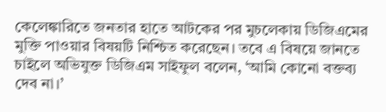কেলেঙ্কারিতে জনতার হাতে আটকের পর মুচলেকায় ডিজিএমের মুক্তি পাওয়ার বিষয়টি নিশ্চিত করেছেন। তবে এ বিষয়ে জানতে চাইলে অভিযুক্ত ডিজিএম সাইফুল বলেন, ‘আমি কোনো বক্তব্য দেব না।’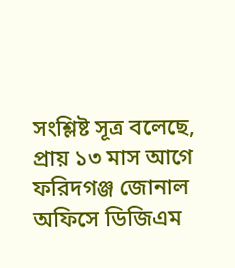সংশ্লিষ্ট সূত্র বলেছে, প্রায় ১৩ মাস আগে ফরিদগঞ্জ জোনাল অফিসে ডিজিএম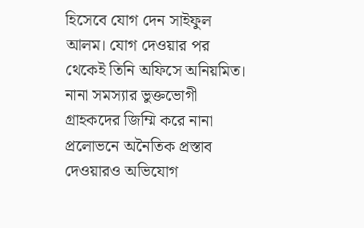হিসেবে যোগ দেন সাইফুল আলম। যোগ দেওয়ার পর থেকেই তিনি অফিসে অনিয়মিত। নানা সমস্যার ভুক্তভোগী গ্রাহকদের জিম্মি করে নানা প্রলোভনে অনৈতিক প্রস্তাব দেওয়ারও অভিযোগ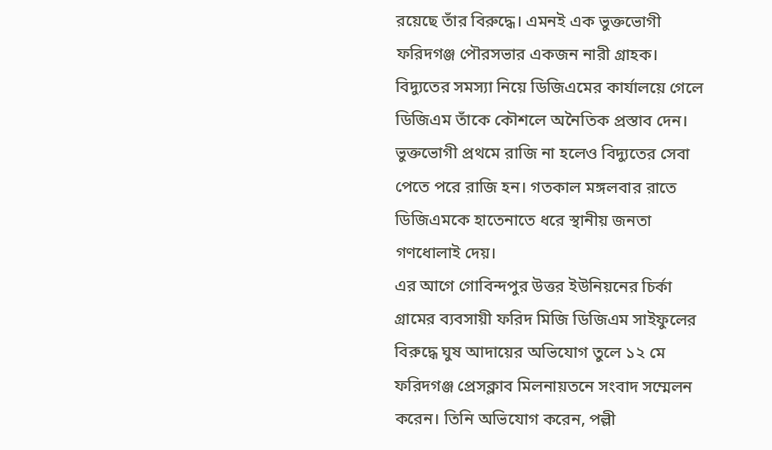রয়েছে তাঁর বিরুদ্ধে। এমনই এক ভুক্তভোগী ফরিদগঞ্জ পৌরসভার একজন নারী গ্রাহক। বিদ্যুতের সমস্যা নিয়ে ডিজিএমের কার্যালয়ে গেলে ডিজিএম তাঁকে কৌশলে অনৈতিক প্রস্তাব দেন। ভুক্তভোগী প্রথমে রাজি না হলেও বিদ্যুতের সেবা পেতে পরে রাজি হন। গতকাল মঙ্গলবার রাতে ডিজিএমকে হাতেনাতে ধরে স্থানীয় জনতা গণধোলাই দেয়।
এর আগে গোবিন্দপুর উত্তর ইউনিয়নের চির্কা গ্রামের ব্যবসায়ী ফরিদ মিজি ডিজিএম সাইফুলের বিরুদ্ধে ঘুষ আদায়ের অভিযোগ তুলে ১২ মে ফরিদগঞ্জ প্রেসক্লাব মিলনায়তনে সংবাদ সম্মেলন করেন। তিনি অভিযোগ করেন, পল্লী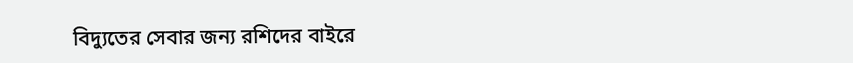বিদ্যুতের সেবার জন্য রশিদের বাইরে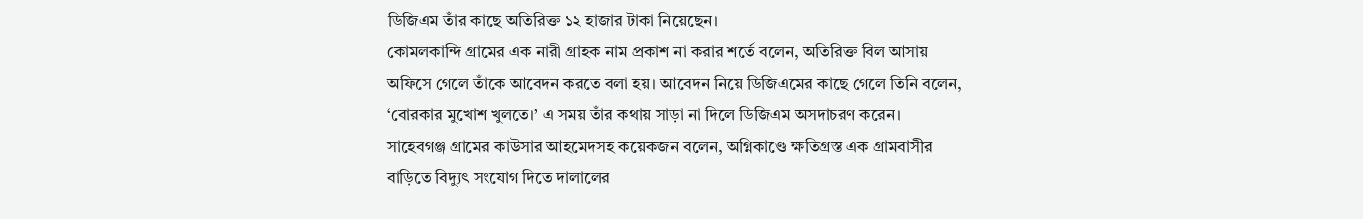ডিজিএম তাঁর কাছে অতিরিক্ত ১২ হাজার টাকা নিয়েছেন।
কোমলকান্দি গ্রামের এক নারী গ্রাহক নাম প্রকাশ না করার শর্তে বলেন, অতিরিক্ত বিল আসায় অফিসে গেলে তাঁকে আবেদন করতে বলা হয়। আবেদন নিয়ে ডিজিএমের কাছে গেলে তিনি বলেন, ‘বোরকার মুখোশ খুলতে।’ এ সময় তাঁর কথায় সাড়া না দিলে ডিজিএম অসদাচরণ করেন।
সাহেবগঞ্জ গ্রামের কাউসার আহমেদসহ কয়েকজন বলেন, অগ্নিকাণ্ডে ক্ষতিগ্রস্ত এক গ্রামবাসীর বাড়িতে বিদ্যুৎ সংযোগ দিতে দালালের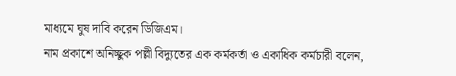মাধ্যমে ঘুষ দাবি করেন ডিজিএম।
নাম প্রকাশে অনিচ্ছুক পল্লী বিদ্যুতের এক কর্মকর্তা ও একাধিক কর্মচারী বলেন,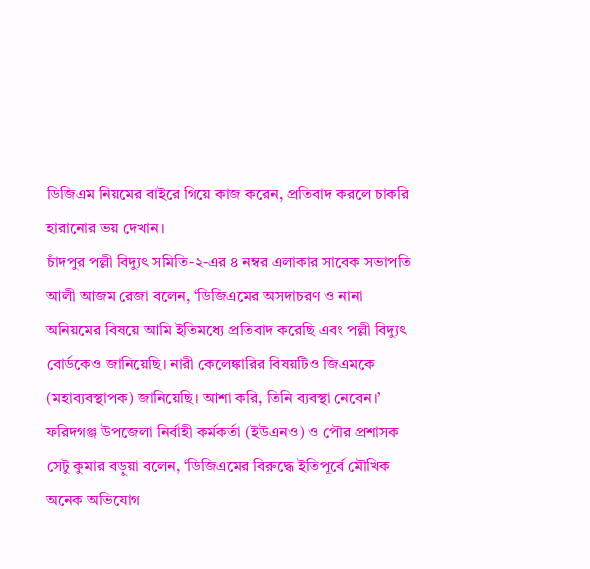ডিজিএম নিয়মের বাইরে গিয়ে কাজ করেন, প্রতিবাদ করলে চাকরি হারানোর ভয় দেখান।
চাঁদপুর পল্লী বিদ্যুৎ সমিতি-২-এর ৪ নম্বর এলাকার সাবেক সভাপতি আলী আজম রেজা বলেন, ‘ডিজিএমের অসদাচরণ ও নানা অনিয়মের বিষয়ে আমি ইতিমধ্যে প্রতিবাদ করেছি এবং পল্লী বিদ্যুৎ বোর্ডকেও জানিয়েছি। নারী কেলেঙ্কারির বিষয়টিও জিএমকে (মহাব্যবস্থাপক) জানিয়েছি। আশা করি, তিনি ব্যবস্থা নেবেন।’
ফরিদগঞ্জ উপজেলা নির্বাহী কর্মকর্তা (ইউএনও) ও পৌর প্রশাসক সেটু কুমার বড়ুয়া বলেন, ‘ডিজিএমের বিরুদ্ধে ইতিপূর্বে মৌখিক অনেক অভিযোগ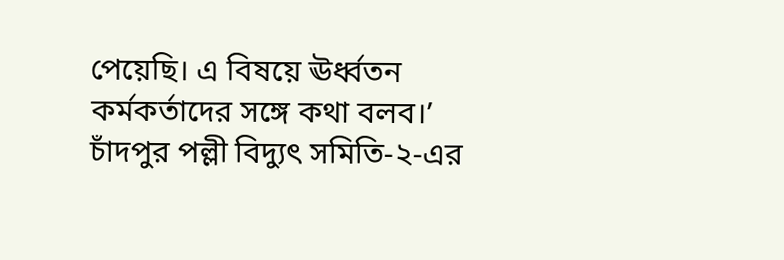পেয়েছি। এ বিষয়ে ঊর্ধ্বতন কর্মকর্তাদের সঙ্গে কথা বলব।’
চাঁদপুর পল্লী বিদ্যুৎ সমিতি-২-এর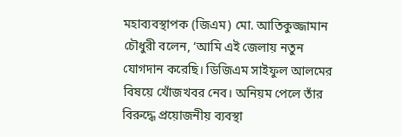মহাব্যবস্থাপক (জিএম) মো. আতিকুজ্জামান চৌধুরী বলেন, ‘আমি এই জেলায় নতুন যোগদান করেছি। ডিজিএম সাইফুল আলমের বিষয়ে খোঁজখবর নেব। অনিয়ম পেলে তাঁর বিরুদ্ধে প্রয়োজনীয় ব্যবস্থা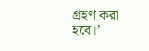গ্রহণ করা হবে।’